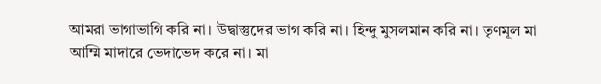আমরা ভাগাভাগি করি না। উদ্বাস্তুদের ভাগ করি না। হিন্দু মুসলমান করি না। তৃণমূল মা আম্মি মাদারে ভেদাভেদ করে না। মা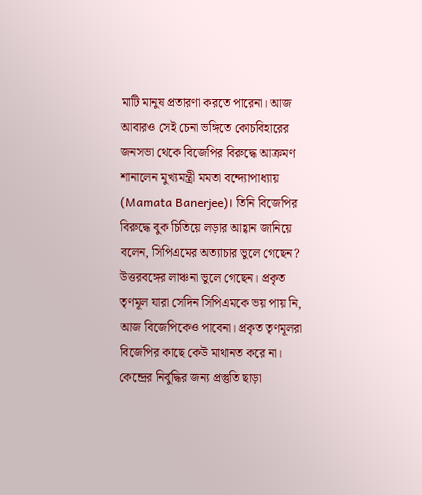মাটি মানুষ প্রতারণা করতে পারেনা। আজ আবারও সেই চেনা ভঙ্গিতে কোচবিহারের জনসভা থেকে বিজেপির বিরুদ্ধে আক্রমণ শানালেন মুখ্যমন্ত্রী মমতা বন্দ্যোপাধ্যায় (Mamata Banerjee)। তিনি বিজেপির বিরুদ্ধে বুক চিতিয়ে লড়ার আহ্বান জানিয়ে বলেন, সিপিএমের অত্যাচার ভুলে গেছেন? উত্তরবঙ্গের লাঞ্চনা ভুলে গেছেন। প্রকৃত তৃণমূল যারা সেদিন সিপিএমকে ভয় পায় নি, আজ বিজেপিকেও পাবেনা। প্রকৃত তৃণমূলরা বিজেপির কাছে কেউ মাথানত করে না।
কেন্দ্রের নির্বুদ্ধির জন্য প্রস্তুতি ছাড়া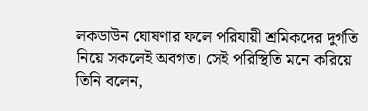লকডাউন ঘোষণার ফলে পরিযায়ী শ্রমিকদের দুর্গতি নিয়ে সকলেই অবগত। সেই পরিস্থিতি মনে করিয়ে তিনি বলেন,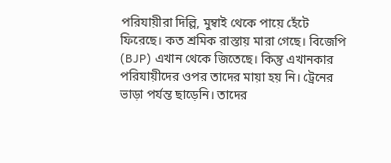পরিযায়ীরা দিল্লি, মুম্বাই থেকে পায়ে হেঁটে ফিরেছে। কত শ্রমিক রাস্তায় মারা গেছে। বিজেপি (BJP) এখান থেকে জিতেছে। কিন্তু এখানকার পরিযায়ীদের ওপর তাদের মায়া হয় নি। ট্রেনের ভাড়া পর্যন্ত ছাড়েনি। তাদের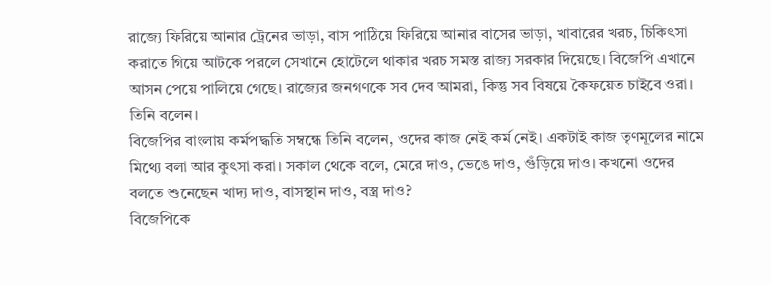রাজ্যে ফিরিয়ে আনার ট্রেনের ভাড়া, বাস পাঠিয়ে ফিরিয়ে আনার বাসের ভাড়া, খাবারের খরচ, চিকিৎসা করাতে গিয়ে আটকে পরলে সেখানে হোটেলে থাকার খরচ সমস্ত রাজ্য সরকার দিয়েছে। বিজেপি এখানে আসন পেয়ে পালিয়ে গেছে। রাজ্যের জনগণকে সব দেব আমরা, কিন্তু সব বিষয়ে কৈফয়েত চাইবে ওরা। তিনি বলেন।
বিজেপির বাংলায় কর্মপদ্ধতি সম্বন্ধে তিনি বলেন, ওদের কাজ নেই কর্ম নেই। একটাই কাজ তৃণমূলের নামে মিথ্যে বলা আর কুৎসা করা। সকাল থেকে বলে, মেরে দাও, ভেঙে দাও, গুঁড়িয়ে দাও। কখনো ওদের বলতে শুনেছেন খাদ্য দাও, বাসস্থান দাও, বস্ত্র দাও?
বিজেপিকে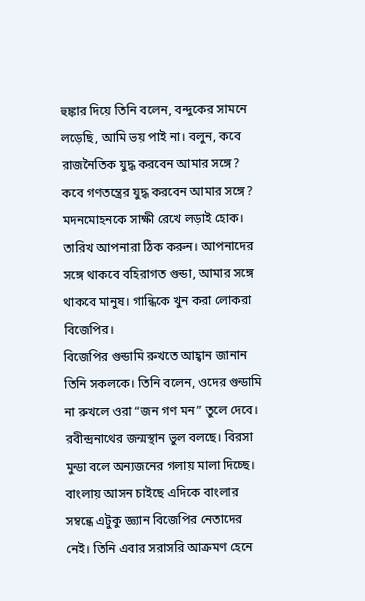হুঙ্কার দিয়ে তিনি বলেন, বন্দুকের সামনে লড়েছি, আমি ভয় পাই না। বলুন, কবে রাজনৈতিক যুদ্ধ করবেন আমার সঙ্গে? কবে গণতন্ত্রের যুদ্ধ করবেন আমার সঙ্গে? মদনমোহনকে সাক্ষী রেখে লড়াই হোক। তারিখ আপনারা ঠিক করুন। আপনাদের সঙ্গে থাকবে বহিরাগত গুন্ডা, আমার সঙ্গে থাকবে মানুষ। গান্ধিকে খুন করা লোকরা বিজেপির।
বিজেপির গুন্ডামি রুখতে আহ্বান জানান তিনি সকলকে। তিনি বলেন, ওদের গুন্ডামি না রুখলে ওরা “জন গণ মন” তুলে দেবে। রবীন্দ্রনাথের জন্মস্থান ভুল বলছে। বিরসা মুন্ডা বলে অন্যজনের গলায় মালা দিচ্ছে। বাংলায় আসন চাইছে এদিকে বাংলার সম্বন্ধে এটুকু জ্ঞ্যান বিজেপির নেতাদের নেই। তিনি এবার সরাসরি আক্রমণ হেনে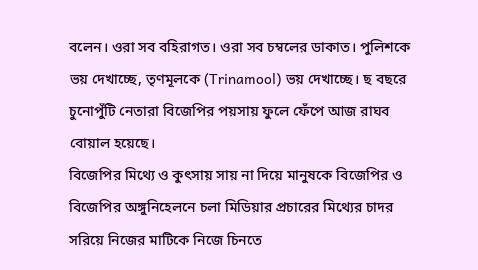বলেন। ওরা সব বহিরাগত। ওরা সব চম্বলের ডাকাত। পুলিশকে ভয় দেখাচ্ছে, তৃণমূলকে (Trinamool) ভয় দেখাচ্ছে। ছ বছরে চুনোপুঁটি নেতারা বিজেপির পয়সায় ফুলে ফেঁপে আজ রাঘব বোয়াল হয়েছে।
বিজেপির মিথ্যে ও কুৎসায় সায় না দিয়ে মানুষকে বিজেপির ও বিজেপির অঙ্গুনিহেলনে চলা মিডিয়ার প্রচারের মিথ্যের চাদর সরিয়ে নিজের মাটিকে নিজে চিনতে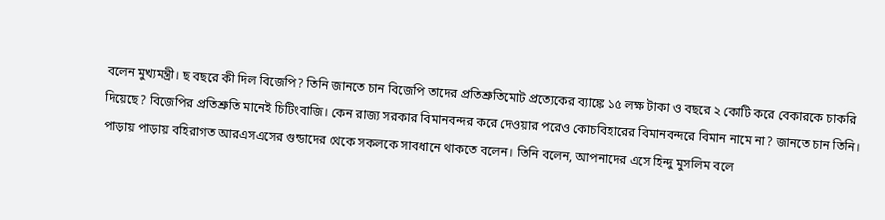বলেন মুখ্যমন্ত্রী। ছ বছরে কী দিল বিজেপি? তিনি জানতে চান বিজেপি তাদের প্রতিশ্রুতিমোট প্রত্যেকের ব্যাঙ্কে ১৫ লক্ষ টাকা ও বছরে ২ কোটি করে বেকারকে চাকরি দিয়েছে? বিজেপির প্রতিশ্রুতি মানেই চিটিংবাজি। কেন রাজ্য সরকার বিমানবন্দর করে দেওয়ার পরেও কোচবিহারের বিমানবন্দরে বিমান নামে না? জানতে চান তিনি।
পাড়ায় পাড়ায় বহিরাগত আরএসএসের গুন্ডাদের থেকে সকলকে সাবধানে থাকতে বলেন। তিনি বলেন, আপনাদের এসে হিন্দু মুসলিম বলে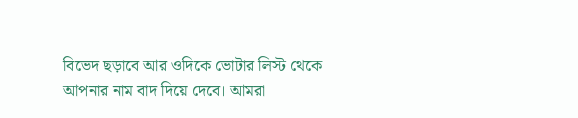বিভেদ ছড়াবে আর ওদিকে ভোটার লিস্ট থেকে আপনার নাম বাদ দিয়ে দেবে। আমরা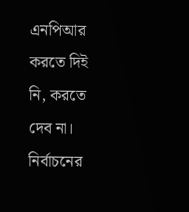এনপিআর করতে দিই নি, করতে দেব না। নির্বাচনের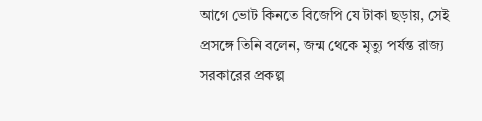আগে ভোট কিনতে বিজেপি যে টাকা ছড়ায়, সেই প্রসঙ্গে তিনি বলেন, জন্ম থেকে মৃত্যু পর্যন্ত রাজ্য সরকারের প্রকল্প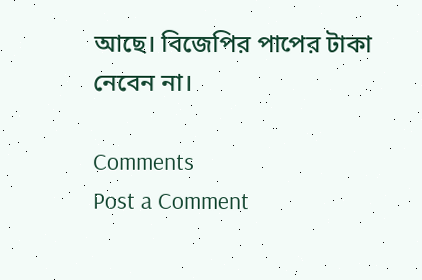আছে। বিজেপির পাপের টাকা নেবেন না।

Comments
Post a Comment